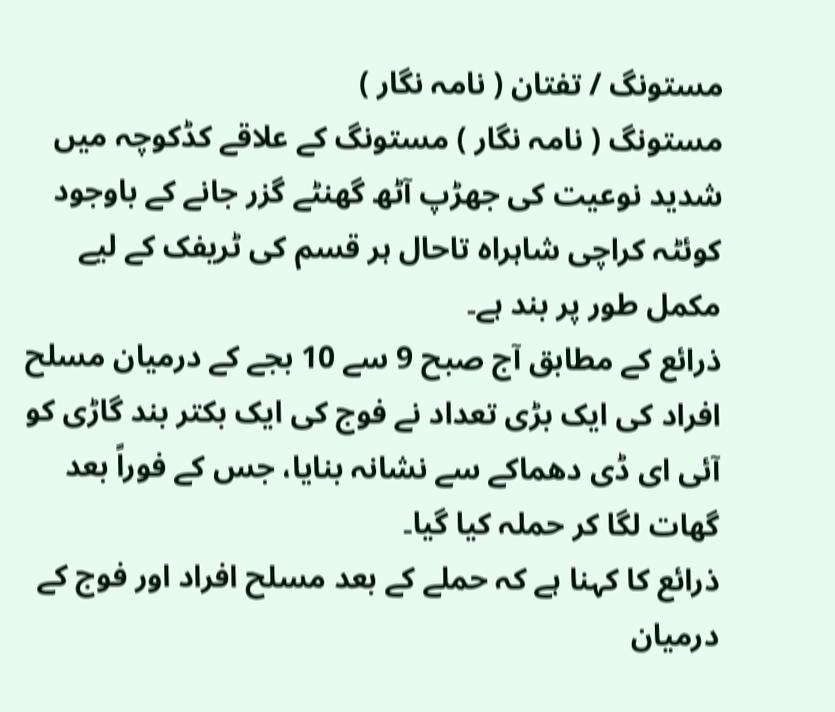مستونگ / تفتان ( نامہ نگار )
مستونگ ( نامہ نگار ) مستونگ کے علاقے کڈکوچہ میں شدید نوعیت کی جھڑپ آٹھ گھنٹے گزر جانے کے باوجود کوئٹہ کراچی شاہراہ تاحال ہر قسم کی ٹریفک کے لیے مکمل طور پر بند ہے۔
ذرائع کے مطابق آج صبح 9 سے 10 بجے کے درمیان مسلح افراد کی ایک بڑی تعداد نے فوج کی ایک بکتر بند گاڑی کو آئی ای ڈی دھماکے سے نشانہ بنایا، جس کے فوراً بعد گھات لگا کر حملہ کیا گیا۔
ذرائع کا کہنا ہے کہ حملے کے بعد مسلح افراد اور فوج کے درمیان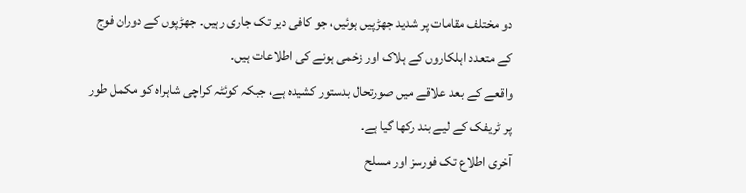دو مختلف مقامات پر شدید جھڑپیں ہوئیں، جو کافی دیر تک جاری رہیں۔ جھڑپوں کے دوران فوج کے متعدد اہلکاروں کے ہلاک اور زخمی ہونے کی اطلاعات ہیں۔
واقعے کے بعد علاقے میں صورتحال بدستور کشیدہ ہے، جبکہ کوئٹہ کراچی شاہراہ کو مکمل طور پر ٹریفک کے لیے بند رکھا گیا ہے۔
آخری اطلاع تک فورسز اور مسلح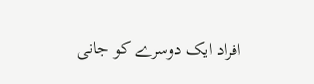افراد ایک دوسرے کو جانی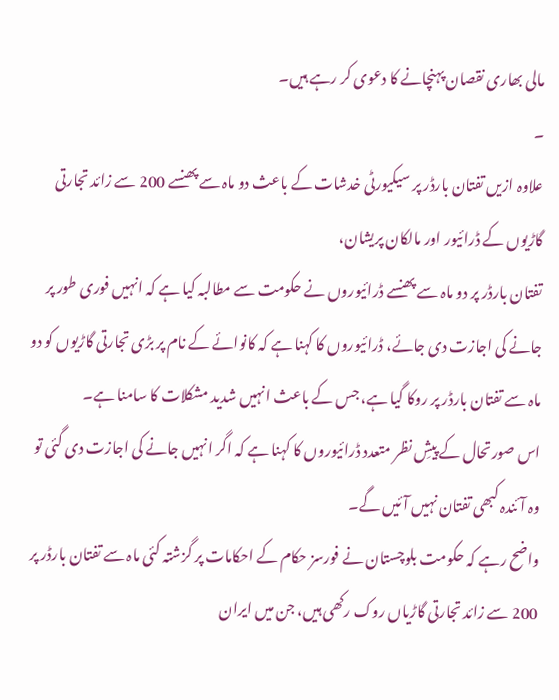مالی بھاری نقصان پہنچانے کا دعوی کر رہے ہیں۔
۔
علاوہ ازیں تفتان بارڈر پر سیکیورٹی خدشات کے باعث دو ماہ سے پھنسے 200 سے زائد تجارتی گاڑیوں کے ڈرائیور اور مالکان پریشان،
تفتان بارڈر پر دو ماہ سے پھنسے ڈرائیوروں نے حکومت سے مطالبہ کیا ہے کہ انہیں فوری طور پر جانے کی اجازت دی جائے، ڈرائیوروں کا کہنا ہے کہ کانوائے کے نام پر بڑی تجارتی گاڑیوں کو دو ماہ سے تفتان بارڈر پر روکا گیا ہے، جس کے باعث انہیں شدید مشکلات کا سامنا ہے۔
اس صورتحال کے پیشِ نظر متعدد ڈرائیوروں کا کہنا ہے کہ اگر انہیں جانے کی اجازت دی گئی تو وہ آئندہ کبھی تفتان نہیں آئیں گے۔
واضح رہے کہ حکومت بلوچستان نے فورسز حکام کے احکامات پر گزشتہ کئی ماہ سے تفتان بارڈر پر 200 سے زائد تجارتی گاڑیاں روک رکھی ہیں، جن میں ایران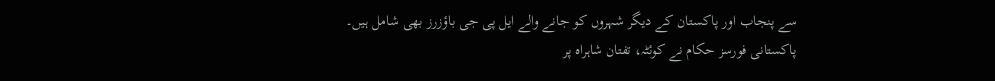سے پنجاب اور پاکستان کے دیگر شہروں کو جانے والے ایل پی جی باؤزرز بھی شامل ہیں۔
پاکستانی فورسز حکام نے کوئٹہ، تفتان شاہراہ پر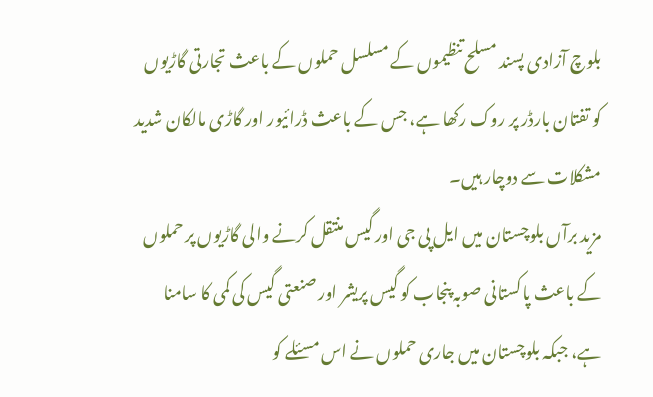بلوچ آزادی پسند مسلح تنظیموں کے مسلسل حملوں کے باعث تجارتی گاڑیوں کو تفتان بارڈر پر روک رکھا ہے، جس کے باعث ڈرائیور اور گاڑی مالکان شدید مشکلات سے دوچار ہیں۔
مزید برآں بلوچستان میں ایل پی جی اور گیس منتقل کرنے والی گاڑیوں پر حملوں کے باعث پاکستانی صوبہ پنجاب کو گیس پریشر اور صنعتی گیس کی کمی کا سامنا ہے، جبکہ بلوچستان میں جاری حملوں نے اس مسئلے کو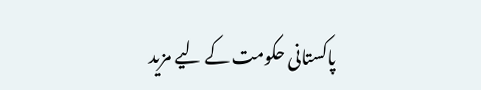پاکستانی حکومت کے لیے مزید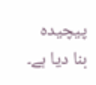پیچیدہ بنا دیا ہے۔